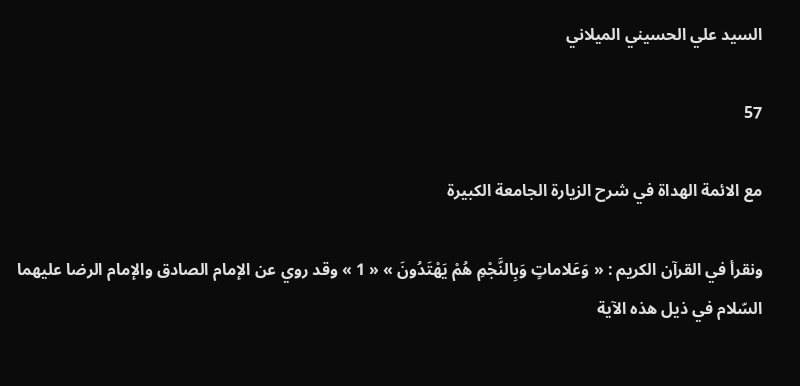السيد علي الحسيني الميلاني

57

مع الائمة الهداة في شرح الزيارة الجامعة الكبيرة

ونقرأ في القرآن الكريم : « وَعَلاماتٍ وَبِالنَّجْمِ هُمْ يَهْتَدُونَ » « 1 » وقد روي عن الإمام الصادق والإمام الرضا عليهما السّلام في ذيل هذه الآية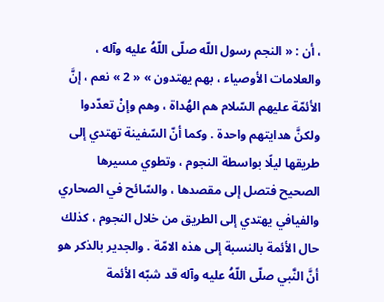، أن : « النجم رسول اللّه صلّى اللّهُ عليه وآله ، والعلامات الأوصياء ، بهم يهتدون » « 2 » نعم ، إنَّ الأئمّة عليهم السّلام هم الهُداة ، وهم وإنْ تعدّدوا ولكنَّ هدايتهم واحدة . وكما أنّ السّفينة تهتدي إلى طريقها ليلًا بواسطة النجوم ، وتطوي مسيرها الصحيح فتصل إلى مقصدها ، والسّائح في الصحاري والفيافي يهتدي إلى الطريق من خلال النجوم ، كذلك حال الأئمة بالنسبة إلى هذه الامّة . والجدير بالذكر هو أنَّ النَّبي صلّى اللّهُ عليه وآله قد شبّه الأئمة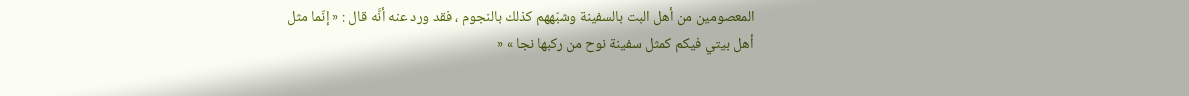المعصومين من أهل البت بالسفينة وشبّههم كذلك بالنجوم ، فقد ورد عنه أنَّه قال : « إنّما مثل أهل بيتي فيكم كمثل سفينة نوح من ركبها نجا » «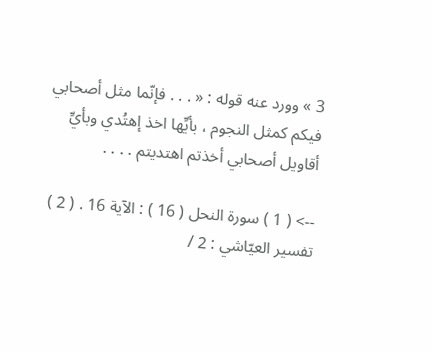3 » وورد عنه قوله : « . . . فإنّما مثل أصحابي فيكم كمثل النجوم ، بأيِّها اخذ إهتُدي وبأيِّ أقاويل أصحابي أخذتم اهتديتم . . . .

--> ( 1 ) سورة النحل ( 16 ) : الآية 16 . ( 2 ) تفسير العيّاشي : 2 /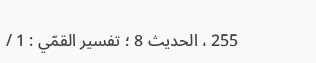255 ، الحديث 8 ؛ تفسير القمّي : 1 /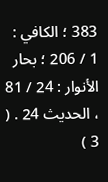383 ؛ الكافي : 1 / 206 ؛ بحار الأنوار : 24 / 81 ، الحديث 24 . ( 3 )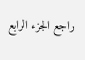راجع الجزء الرابع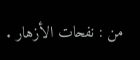من : نفحات الأزهار .